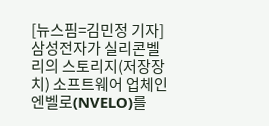[뉴스핌=김민정 기자] 삼성전자가 실리콘벨리의 스토리지(저장장치) 소프트웨어 업체인 엔벨로(NVELO)를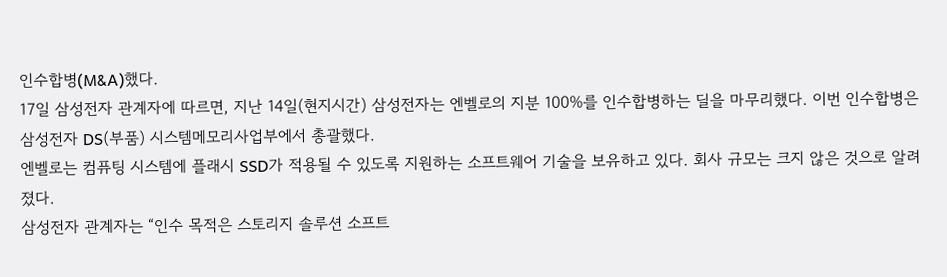인수합병(M&A)했다.
17일 삼성전자 관계자에 따르면, 지난 14일(현지시간) 삼성전자는 엔벨로의 지분 100%를 인수합병하는 딜을 마무리했다. 이번 인수합병은 삼성전자 DS(부품) 시스템메모리사업부에서 총괄했다.
엔벨로는 컴퓨팅 시스템에 플래시 SSD가 적용될 수 있도록 지원하는 소프트웨어 기술을 보유하고 있다. 회사 규모는 크지 않은 것으로 알려졌다.
삼성전자 관계자는 “인수 목적은 스토리지 솔루션 소프트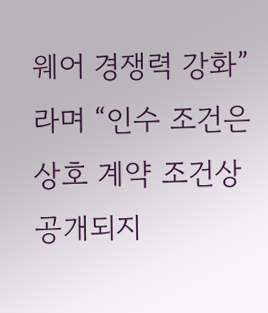웨어 경쟁력 강화”라며 “인수 조건은 상호 계약 조건상 공개되지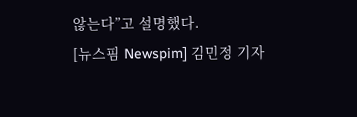않는다”고 설명했다.
[뉴스핌 Newspim] 김민정 기자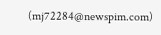(mj72284@newspim.com)